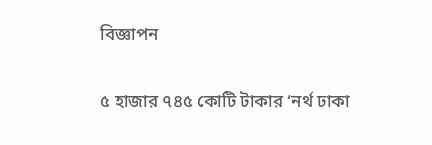বিজ্ঞাপন

৫ হাজার ৭৪৫ কোটি টাকার ‘নর্থ ঢাকা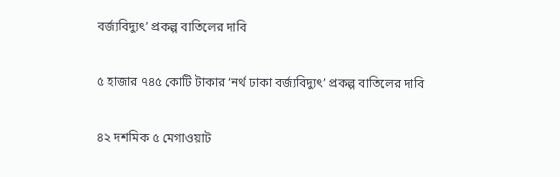বর্জ্যবিদ্যুৎ’ প্রকল্প বাতিলের দাবি

৫ হাজার ৭৪৫ কোটি টাকার ‘নর্থ ঢাকা বর্জ্যবিদ্যুৎ’ প্রকল্প বাতিলের দাবি

৪২ দশমিক ৫ মেগাওয়াট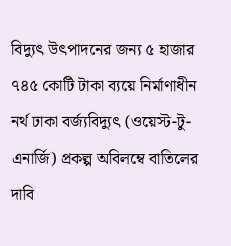বিদ্যুৎ উৎপাদনের জন্য ৫ হাজার ৭৪৫ কোটি টাকা ব্যয়ে নির্মাণাধীন নর্থ ঢাকা বর্জ্যবিদ্যুৎ (ওয়েস্ট-টু-এনার্জি) প্রকল্প অবিলম্বে বাতিলের দাবি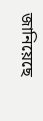জানিয়েছে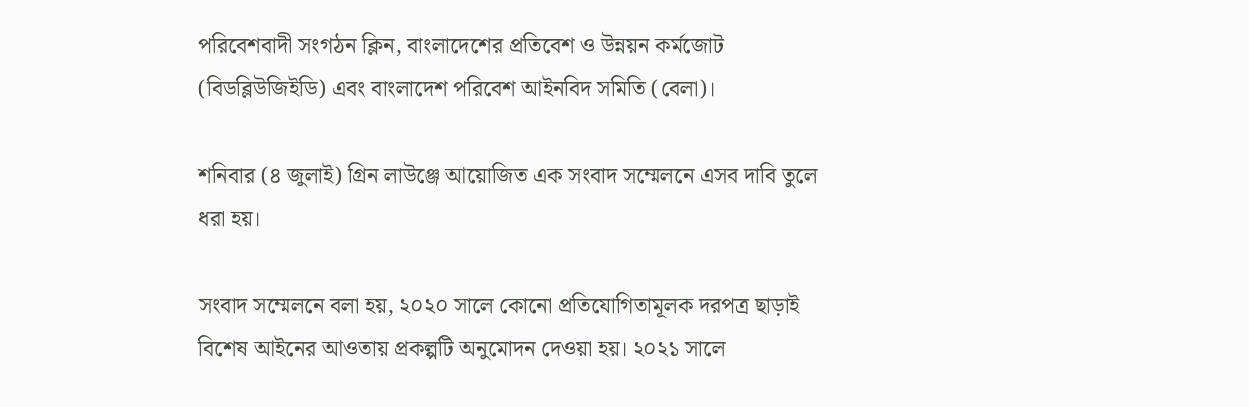পরিবেশবাদী সংগঠন ক্লিন, বাংলাদেশের প্রতিবেশ ও উন্নয়ন কর্মজোট (বিডব্লিউজিইডি) এবং বাংলাদেশ পরিবেশ আইনবিদ সমিতি (বেলা)।

শনিবার (৪ জুলাই) গ্রিন লাউঞ্জে আয়োজিত এক সংবাদ সম্মেলনে এসব দাবি তুলে ধরা হয়।

সংবাদ সম্মেলনে বলা হয়, ২০২০ সালে কোনো প্রতিযোগিতামূলক দরপত্র ছাড়াই বিশেষ আইনের আওতায় প্রকল্পটি অনুমোদন দেওয়া হয়। ২০২১ সালে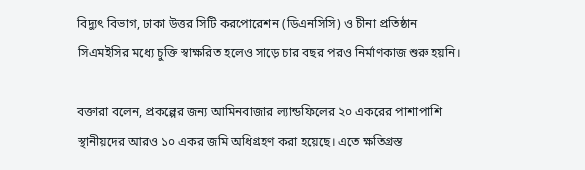বিদ্যুৎ বিভাগ, ঢাকা উত্তর সিটি করপোরেশন (ডিএনসিসি) ও চীনা প্রতিষ্ঠান সিএমইসির মধ্যে চুক্তি স্বাক্ষরিত হলেও সাড়ে চার বছর পরও নির্মাণকাজ শুরু হয়নি।

বক্তারা বলেন, প্রকল্পের জন্য আমিনবাজার ল্যান্ডফিলের ২০ একরের পাশাপাশি স্থানীয়দের আরও ১০ একর জমি অধিগ্রহণ করা হয়েছে। এতে ক্ষতিগ্রস্ত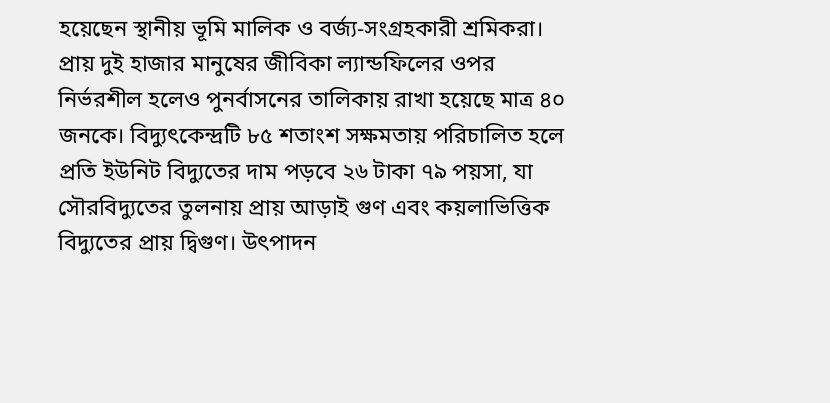হয়েছেন স্থানীয় ভূমি মালিক ও বর্জ্য-সংগ্রহকারী শ্রমিকরা। প্রায় দুই হাজার মানুষের জীবিকা ল্যান্ডফিলের ওপর নির্ভরশীল হলেও পুনর্বাসনের তালিকায় রাখা হয়েছে মাত্র ৪০ জনকে। বিদ্যুৎকেন্দ্রটি ৮৫ শতাংশ সক্ষমতায় পরিচালিত হলে প্রতি ইউনিট বিদ্যুতের দাম পড়বে ২৬ টাকা ৭৯ পয়সা, যা সৌরবিদ্যুতের তুলনায় প্রায় আড়াই গুণ এবং কয়লাভিত্তিক বিদ্যুতের প্রায় দ্বিগুণ। উৎপাদন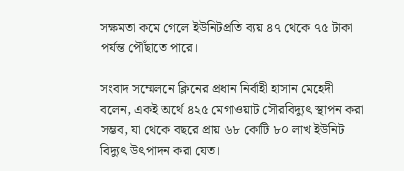সক্ষমতা কমে গেলে ইউনিটপ্রতি ব্যয় ৪৭ থেকে ৭৫ টাকা পর্যন্ত পৌঁছাতে পারে।

সংবাদ সম্মেলনে ক্লিনের প্রধান নির্বাহী হাসান মেহেদী বলেন, একই অর্থে ৪২৫ মেগাওয়াট সৌরবিদ্যুৎ স্থাপন করা সম্ভব, যা থেকে বছরে প্রায় ৬৮ কোটি ৮০ লাখ ইউনিট বিদ্যুৎ উৎপাদন করা যেত।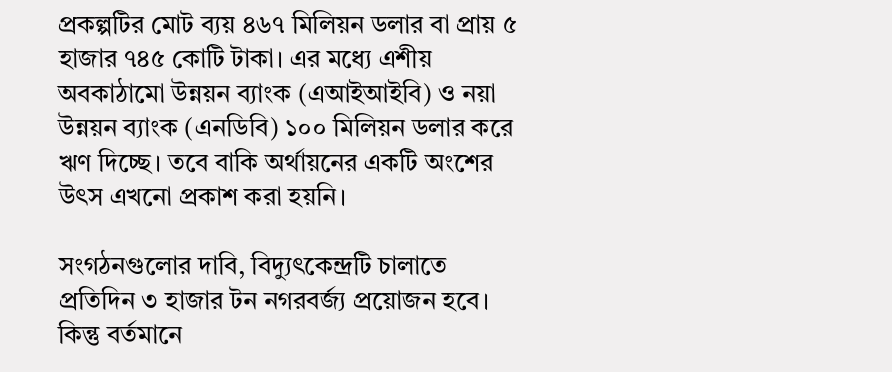প্রকল্পটির মোট ব্যয় ৪৬৭ মিলিয়ন ডলার বা প্রায় ৫ হাজার ৭৪৫ কোটি টাকা। এর মধ্যে এশীয় অবকাঠামো উন্নয়ন ব্যাংক (এআইআইবি) ও নয়া উন্নয়ন ব্যাংক (এনডিবি) ১০০ মিলিয়ন ডলার করে ঋণ দিচ্ছে। তবে বাকি অর্থায়নের একটি অংশের উৎস এখনো প্রকাশ করা হয়নি।

সংগঠনগুলোর দাবি, বিদ্যুৎকেন্দ্রটি চালাতে প্রতিদিন ৩ হাজার টন নগরবর্জ্য প্রয়োজন হবে। কিন্তু বর্তমানে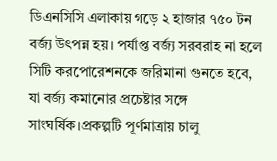ডিএনসিসি এলাকায় গড়ে ২ হাজার ৭৫০ টন বর্জ্য উৎপন্ন হয়। পর্যাপ্ত বর্জ্য সরবরাহ না হলে সিটি করপোরেশনকে জরিমানা গুনতে হবে, যা বর্জ্য কমানোর প্রচেষ্টার সঙ্গে সাংঘর্ষিক।প্রকল্পটি পূর্ণমাত্রায় চালু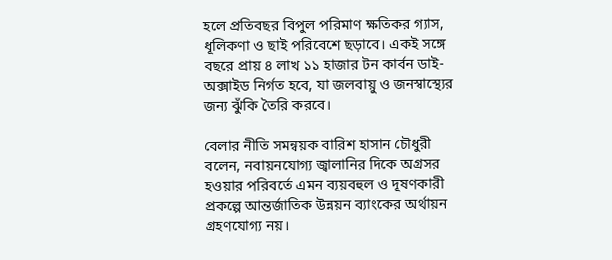হলে প্রতিবছর বিপুল পরিমাণ ক্ষতিকর গ্যাস, ধূলিকণা ও ছাই পরিবেশে ছড়াবে। একই সঙ্গে বছরে প্রায় ৪ লাখ ১১ হাজার টন কার্বন ডাই-অক্সাইড নির্গত হবে, যা জলবায়ু ও জনস্বাস্থ্যের জন্য ঝুঁকি তৈরি করবে।

বেলার নীতি সমন্বয়ক বারিশ হাসান চৌধুরী বলেন, নবায়নযোগ্য জ্বালানির দিকে অগ্রসর হওয়ার পরিবর্তে এমন ব্যয়বহুল ও দূষণকারী প্রকল্পে আন্তর্জাতিক উন্নয়ন ব্যাংকের অর্থায়ন গ্রহণযোগ্য নয়।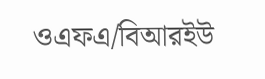ওএফএ/বিআরইউ